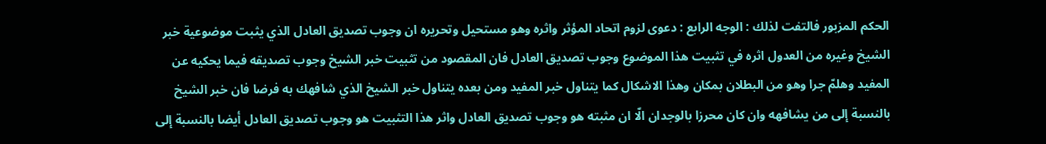الحكم المزبور فالتفت لذلك : الوجه الرابع : دعوى لزوم اتحاد المؤثر واثره وهو مستحيل وتحريره ان وجوب تصديق العادل الذي يثبت موضوعية خبر الشيخ وغيره من العدول اثره في تثبيت هذا الموضوع وجوب تصديق العادل فان المقصود من تثبيت خبر الشيخ وجوب تصديقه فيما يحكيه عن المفيد وهلمّ جرا وهو من البطلان بمكان وهذا الاشكال كما يتناول خبر المفيد ومن بعده يتناول خبر الشيخ الذي شافهك به فرضا فان خبر الشيخ بالنسبة إلى من يشافهه وان كان محرزا بالوجدان الّا ان مثبته هو وجوب تصديق العادل واثر هذا التثبيت هو وجوب تصديق العادل أيضا بالنسبة إلى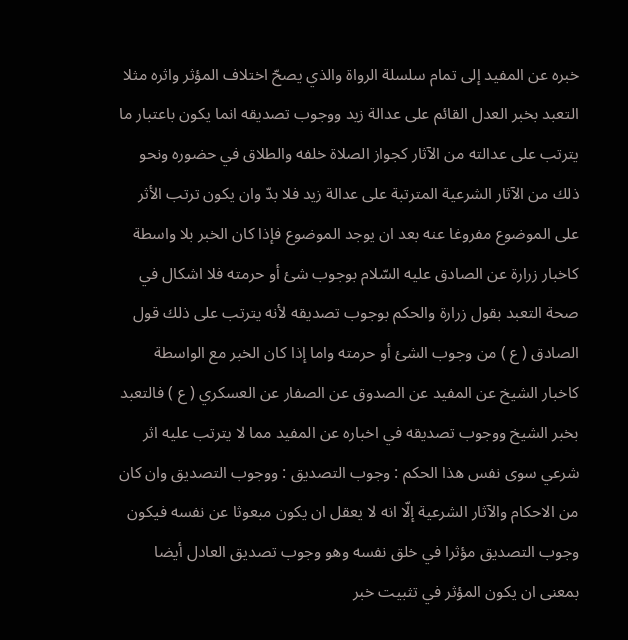خبره عن المفيد إلى تمام سلسلة الرواة والذي يصحّ اختلاف المؤثر واثره مثلا التعبد بخبر العدل القائم على عدالة زيد ووجوب تصديقه انما يكون باعتبار ما يترتب على عدالته من الآثار كجواز الصلاة خلفه والطلاق في حضوره ونحو ذلك من الآثار الشرعية المترتبة على عدالة زيد فلا بدّ وان يكون ترتب الأثر على الموضوع مفروغا عنه بعد ان يوجد الموضوع فإذا كان الخبر بلا واسطة كاخبار زرارة عن الصادق عليه السّلام بوجوب شئ أو حرمته فلا اشكال في صحة التعبد بقول زرارة والحكم بوجوب تصديقه لأنه يترتب على ذلك قول الصادق ( ع ) من وجوب الشئ أو حرمته واما إذا كان الخبر مع الواسطة كاخبار الشيخ عن المفيد عن الصدوق عن الصفار عن العسكري ( ع ) فالتعبد بخبر الشيخ ووجوب تصديقه في اخباره عن المفيد مما لا يترتب عليه اثر شرعي سوى نفس هذا الحكم : وجوب التصديق : ووجوب التصديق وان كان من الاحكام والآثار الشرعية إلّا انه لا يعقل ان يكون مبعوثا عن نفسه فيكون وجوب التصديق مؤثرا في خلق نفسه وهو وجوب تصديق العادل أيضا بمعنى ان يكون المؤثر في تثبيت خبر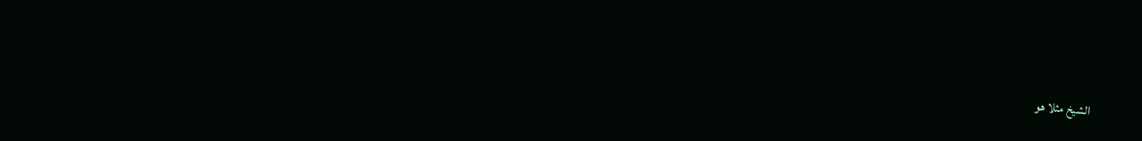الشيخ مثلا هو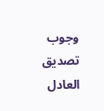وجوب تصديق العادل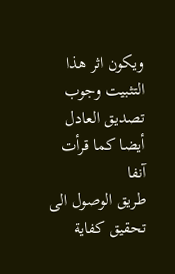ويكون اثر هذا التثبيت وجوب تصديق العادل أيضا كما قرأت آنفا
طريق الوصول الى تحقيق كفاية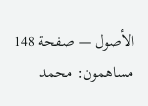الأصول — صفحة 148
مساهمون: محمد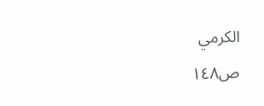الكرمي
ص١٤٨